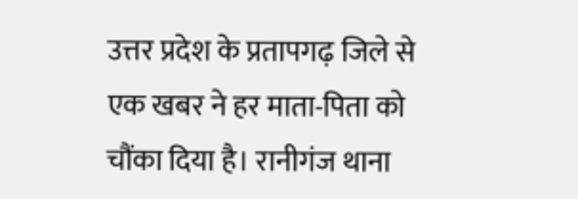उत्तर प्रदेश के प्रतापगढ़ जिले से एक खबर ने हर माता-पिता को चौंका दिया है। रानीगंज थाना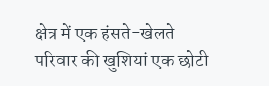क्षेत्र में एक हंसते-खेलते परिवार की खुशियां एक छोटी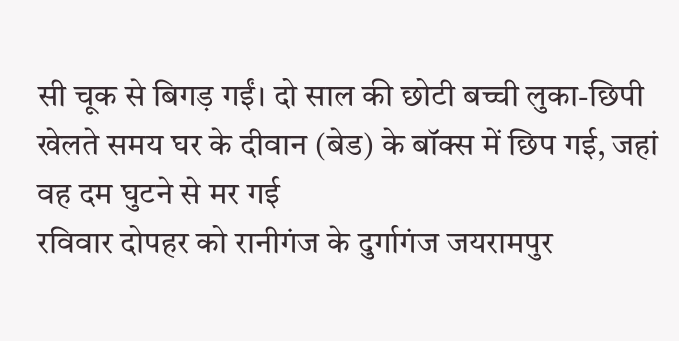सी चूक से बिगड़ गईं। दो साल की छोटी बच्ची लुका-छिपी खेलते समय घर के दीवान (बेड) के बॉक्स में छिप गई, जहां वह दम घुटने से मर गई
रविवार दोपहर को रानीगंज के दुर्गागंज जयरामपुर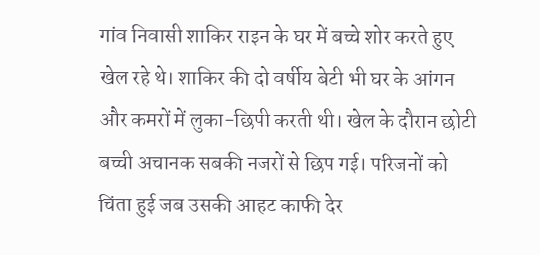गांव निवासी शाकिर राइन के घर में बच्चे शोर करते हुए खेल रहे थे। शाकिर की दो वर्षीय बेटी भी घर के आंगन और कमरों में लुका-छिपी करती थी। खेल के दौरान छोटी बच्ची अचानक सबकी नजरों से छिप गई। परिजनों को चिंता हुई जब उसकी आहट काफी देर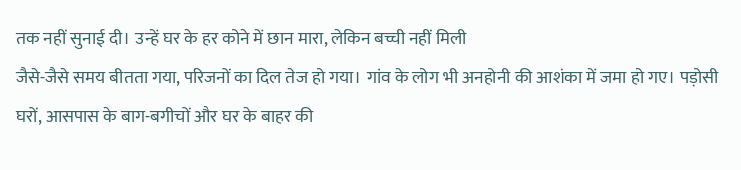तक नहीं सुनाई दी। उन्हें घर के हर कोने में छान मारा, लेकिन बच्ची नहीं मिली
जैसे-जैसे समय बीतता गया, परिजनों का दिल तेज हो गया। गांव के लोग भी अनहोनी की आशंका में जमा हो गए। पड़ोसी घरों, आसपास के बाग-बगीचों और घर के बाहर की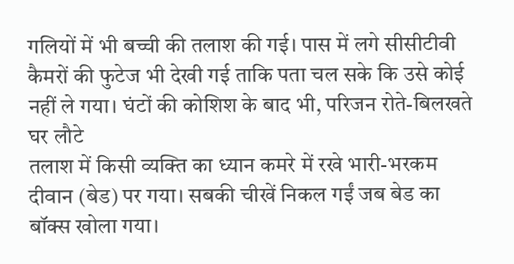गलियों में भी बच्ची की तलाश की गई। पास में लगे सीसीटीवी कैमरों की फुटेज भी देखी गई ताकि पता चल सके कि उसे कोई नहीं ले गया। घंटों की कोशिश के बाद भी, परिजन रोते-बिलखते घर लौटे
तलाश में किसी व्यक्ति का ध्यान कमरे में रखे भारी-भरकम दीवान (बेड) पर गया। सबकी चीखें निकल गईं जब बेड का बॉक्स खोला गया।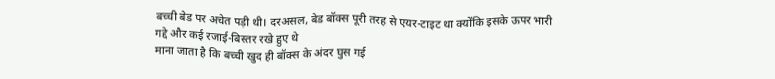बच्ची बेड पर अचेत पड़ी थी। दरअसल, बेड बॉक्स पूरी तरह से एयर-टाइट था क्योंकि इसके ऊपर भारी गद्दे और कई रजाई-बिस्तर रखे हुए थे
माना जाता है कि बच्ची खुद ही बॉक्स के अंदर घुस गई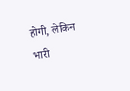होगी, लेकिन भारी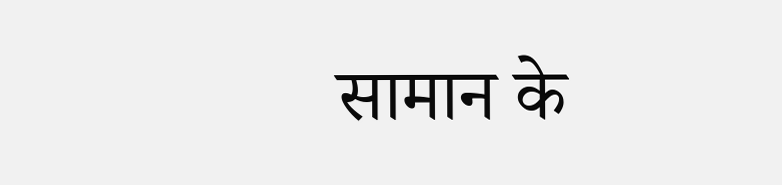सामान के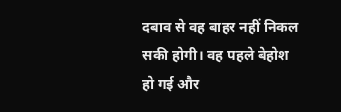दबाव से वह बाहर नहीं निकल सकी होगी। वह पहले बेहोश हो गई और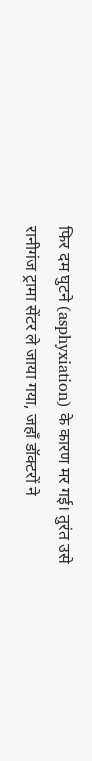फिर दम घुटने (asphyxiation) के कारण मर गई। तुरंत उसे रानीगंज ट्रामा सेंटर ले जाया गया, जहाँ डॉक्टरों ने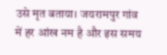उसे मृत बताया। जयरामपुर गांव में हर आंख नम है और इस समय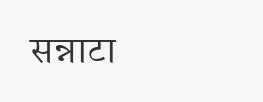सन्नाटा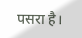पसरा है।